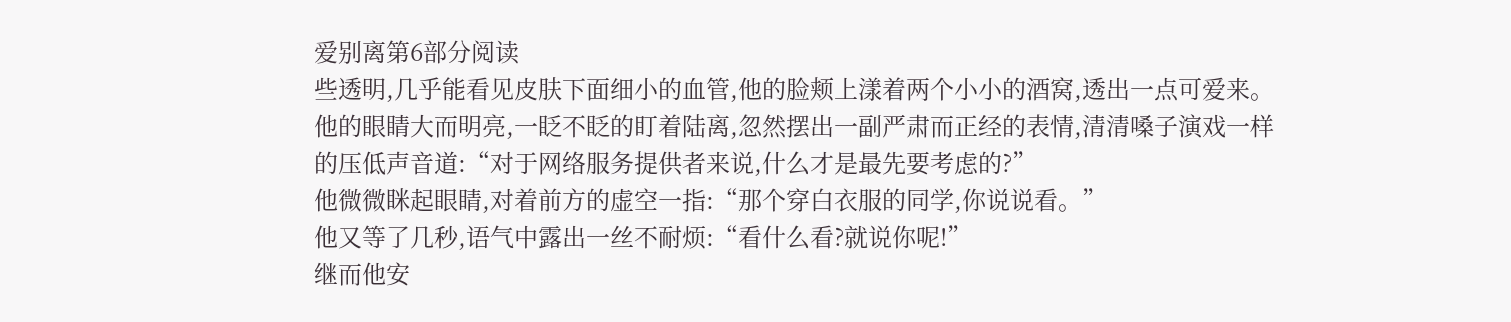爱别离第6部分阅读
些透明,几乎能看见皮肤下面细小的血管,他的脸颊上漾着两个小小的酒窝,透出一点可爱来。
他的眼睛大而明亮,一眨不眨的盯着陆离,忽然摆出一副严肃而正经的表情,清清嗓子演戏一样的压低声音道:“对于网络服务提供者来说,什么才是最先要考虑的?”
他微微眯起眼睛,对着前方的虚空一指:“那个穿白衣服的同学,你说说看。”
他又等了几秒,语气中露出一丝不耐烦:“看什么看?就说你呢!”
继而他安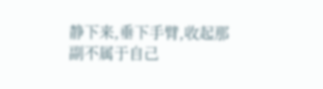静下来,垂下手臂,收起那副不属于自己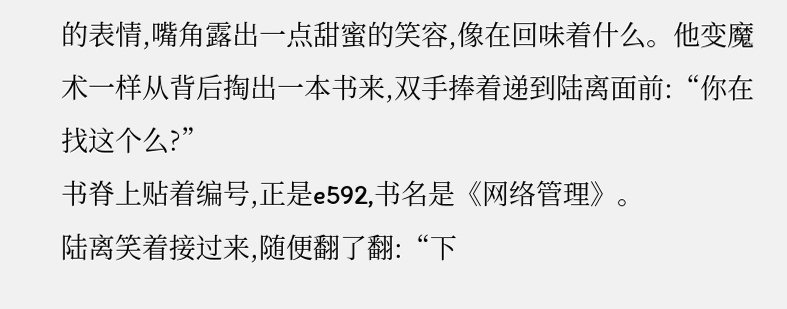的表情,嘴角露出一点甜蜜的笑容,像在回味着什么。他变魔术一样从背后掏出一本书来,双手捧着递到陆离面前:“你在找这个么?”
书脊上贴着编号,正是e592,书名是《网络管理》。
陆离笑着接过来,随便翻了翻:“下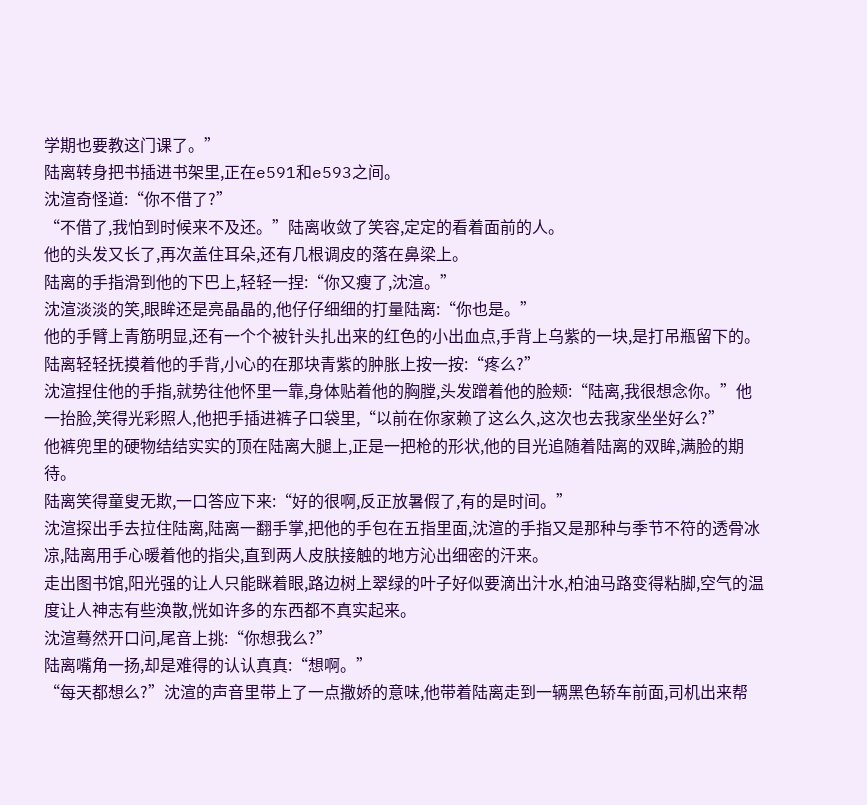学期也要教这门课了。”
陆离转身把书插进书架里,正在e591和e593之间。
沈渲奇怪道:“你不借了?”
“不借了,我怕到时候来不及还。”陆离收敛了笑容,定定的看着面前的人。
他的头发又长了,再次盖住耳朵,还有几根调皮的落在鼻梁上。
陆离的手指滑到他的下巴上,轻轻一捏:“你又瘦了,沈渲。”
沈渲淡淡的笑,眼眸还是亮晶晶的,他仔仔细细的打量陆离:“你也是。”
他的手臂上青筋明显,还有一个个被针头扎出来的红色的小出血点,手背上乌紫的一块,是打吊瓶留下的。
陆离轻轻抚摸着他的手背,小心的在那块青紫的肿胀上按一按:“疼么?”
沈渲捏住他的手指,就势往他怀里一靠,身体贴着他的胸膛,头发蹭着他的脸颊:“陆离,我很想念你。”他一抬脸,笑得光彩照人,他把手插进裤子口袋里,“以前在你家赖了这么久,这次也去我家坐坐好么?”
他裤兜里的硬物结结实实的顶在陆离大腿上,正是一把枪的形状,他的目光追随着陆离的双眸,满脸的期待。
陆离笑得童叟无欺,一口答应下来:“好的很啊,反正放暑假了,有的是时间。”
沈渲探出手去拉住陆离,陆离一翻手掌,把他的手包在五指里面,沈渲的手指又是那种与季节不符的透骨冰凉,陆离用手心暖着他的指尖,直到两人皮肤接触的地方沁出细密的汗来。
走出图书馆,阳光强的让人只能眯着眼,路边树上翠绿的叶子好似要滴出汁水,柏油马路变得粘脚,空气的温度让人神志有些涣散,恍如许多的东西都不真实起来。
沈渲蓦然开口问,尾音上挑:“你想我么?”
陆离嘴角一扬,却是难得的认认真真:“想啊。”
“每天都想么?”沈渲的声音里带上了一点撒娇的意味,他带着陆离走到一辆黑色轿车前面,司机出来帮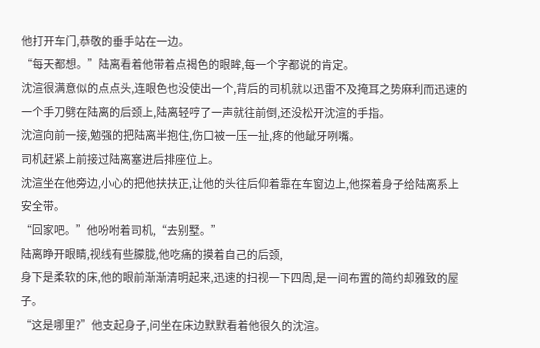他打开车门,恭敬的垂手站在一边。
“每天都想。”陆离看着他带着点褐色的眼眸,每一个字都说的肯定。
沈渲很满意似的点点头,连眼色也没使出一个,背后的司机就以迅雷不及掩耳之势麻利而迅速的一个手刀劈在陆离的后颈上,陆离轻哼了一声就往前倒,还没松开沈渲的手指。
沈渲向前一接,勉强的把陆离半抱住,伤口被一压一扯,疼的他龇牙咧嘴。
司机赶紧上前接过陆离塞进后排座位上。
沈渲坐在他旁边,小心的把他扶扶正,让他的头往后仰着靠在车窗边上,他探着身子给陆离系上安全带。
“回家吧。”他吩咐着司机,“去别墅。”
陆离睁开眼睛,视线有些朦胧,他吃痛的摸着自己的后颈,
身下是柔软的床,他的眼前渐渐清明起来,迅速的扫视一下四周,是一间布置的简约却雅致的屋子。
“这是哪里?”他支起身子,问坐在床边默默看着他很久的沈渲。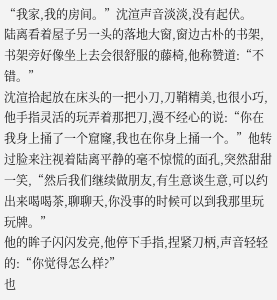“我家,我的房间。”沈渲声音淡淡,没有起伏。
陆离看着屋子另一头的落地大窗,窗边古朴的书架,书架旁好像坐上去会很舒服的藤椅,他称赞道:“不错。”
沈渲拾起放在床头的一把小刀,刀鞘精美,也很小巧,他手指灵活的玩弄着那把刀,漫不经心的说:“你在我身上捅了一个窟窿,我也在你身上捅一个。”他转过脸来注视着陆离平静的毫不惊慌的面孔,突然甜甜一笑,“然后我们继续做朋友,有生意谈生意,可以约出来喝喝茶,聊聊天,你没事的时候可以到我那里玩玩牌。”
他的眸子闪闪发亮,他停下手指,捏紧刀柄,声音轻轻的:“你觉得怎么样?”
也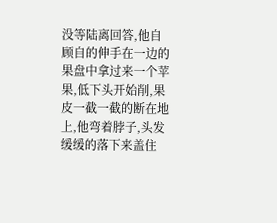没等陆离回答,他自顾自的伸手在一边的果盘中拿过来一个苹果,低下头开始削,果皮一截一截的断在地上,他弯着脖子,头发缓缓的落下来盖住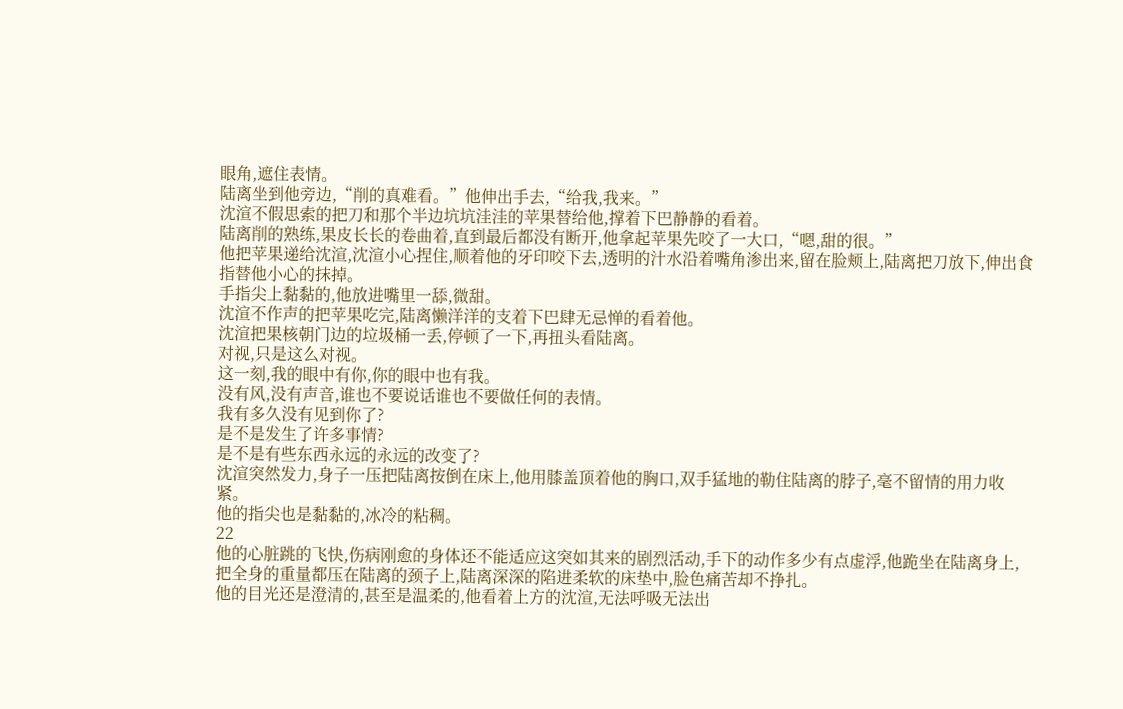眼角,遮住表情。
陆离坐到他旁边,“削的真难看。”他伸出手去,“给我,我来。”
沈渲不假思索的把刀和那个半边坑坑洼洼的苹果替给他,撑着下巴静静的看着。
陆离削的熟练,果皮长长的卷曲着,直到最后都没有断开,他拿起苹果先咬了一大口,“嗯,甜的很。”
他把苹果递给沈渲,沈渲小心捏住,顺着他的牙印咬下去,透明的汁水沿着嘴角渗出来,留在脸颊上,陆离把刀放下,伸出食指替他小心的抹掉。
手指尖上黏黏的,他放进嘴里一舔,微甜。
沈渲不作声的把苹果吃完,陆离懒洋洋的支着下巴肆无忌惮的看着他。
沈渲把果核朝门边的垃圾桶一丢,停顿了一下,再扭头看陆离。
对视,只是这么对视。
这一刻,我的眼中有你,你的眼中也有我。
没有风,没有声音,谁也不要说话谁也不要做任何的表情。
我有多久没有见到你了?
是不是发生了许多事情?
是不是有些东西永远的永远的改变了?
沈渲突然发力,身子一压把陆离按倒在床上,他用膝盖顶着他的胸口,双手猛地的勒住陆离的脖子,毫不留情的用力收紧。
他的指尖也是黏黏的,冰冷的粘稠。
22
他的心脏跳的飞快,伤病刚愈的身体还不能适应这突如其来的剧烈活动,手下的动作多少有点虚浮,他跪坐在陆离身上,把全身的重量都压在陆离的颈子上,陆离深深的陷进柔软的床垫中,脸色痛苦却不挣扎。
他的目光还是澄清的,甚至是温柔的,他看着上方的沈渲,无法呼吸无法出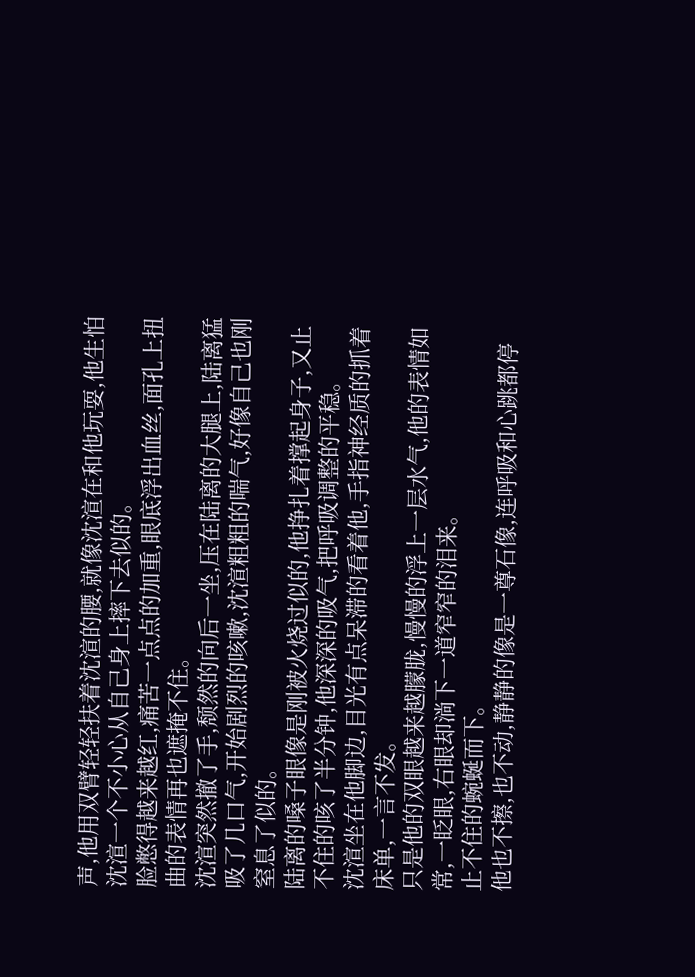声,他用双臂轻轻扶着沈渲的腰,就像沈渲在和他玩耍,他生怕沈渲一个不小心从自己身上摔下去似的。
脸憋得越来越红,痛苦一点点的加重,眼底浮出血丝,面孔上扭曲的表情再也遮掩不住。
沈渲突然撤了手,颓然的向后一坐,压在陆离的大腿上,陆离猛吸了几口气,开始剧烈的咳嗽,沈渲粗粗的喘气,好像自己也刚窒息了似的。
陆离的嗓子眼像是刚被火烧过似的,他挣扎着撑起身子,又止不住的咳了半分钟,他深深的吸气,把呼吸调整的平稳。
沈渲坐在他脚边,目光有点呆滞的看着他,手指神经质的抓着床单,一言不发。
只是他的双眼越来越朦胧,慢慢的浮上一层水气,他的表情如常,一眨眼,右眼却淌下一道窄窄的泪来。
止不住的蜿蜒而下。
他也不擦,也不动,静静的像是一尊石像,连呼吸和心跳都停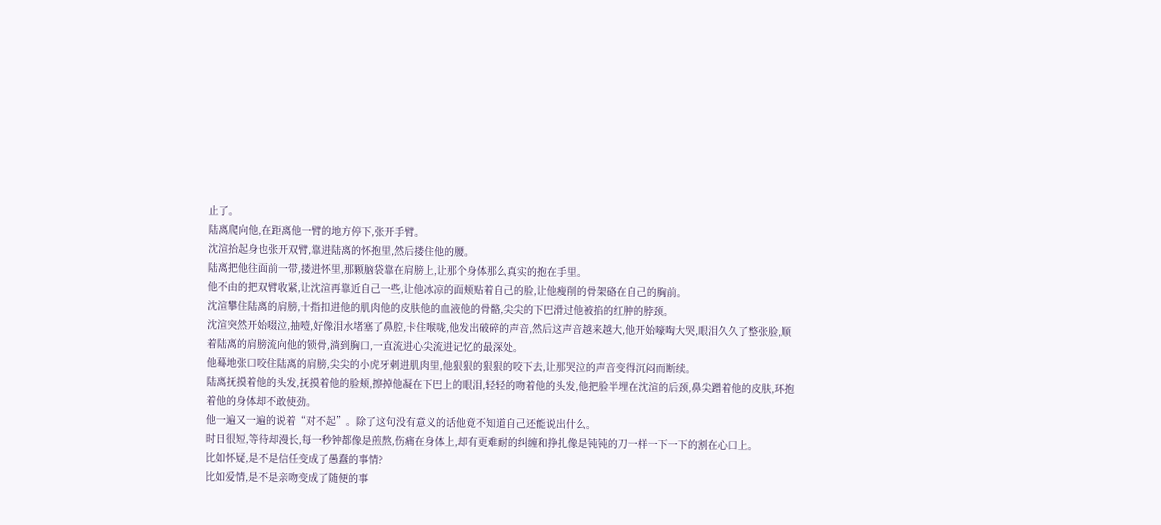止了。
陆离爬向他,在距离他一臂的地方停下,张开手臂。
沈渲抬起身也张开双臂,靠进陆离的怀抱里,然后搂住他的腰。
陆离把他往面前一带,搂进怀里,那颗脑袋靠在肩膀上,让那个身体那么真实的抱在手里。
他不由的把双臂收紧,让沈渲再靠近自己一些,让他冰凉的面颊贴着自己的脸,让他瘦削的骨架硌在自己的胸前。
沈渲攀住陆离的肩膀,十指扣进他的肌肉他的皮肤他的血液他的骨骼,尖尖的下巴滑过他被掐的红肿的脖颈。
沈渲突然开始啜泣,抽噎,好像泪水堵塞了鼻腔,卡住喉咙,他发出破碎的声音,然后这声音越来越大,他开始嚎啕大哭,眼泪久久了整张脸,顺着陆离的肩膀流向他的锁骨,淌到胸口,一直流进心尖流进记忆的最深处。
他蓦地张口咬住陆离的肩膀,尖尖的小虎牙刺进肌肉里,他狠狠的狠狠的咬下去,让那哭泣的声音变得沉闷而断续。
陆离抚摸着他的头发,抚摸着他的脸颊,擦掉他凝在下巴上的眼泪,轻轻的吻着他的头发,他把脸半埋在沈渲的后颈,鼻尖蹭着他的皮肤,环抱着他的身体却不敢使劲。
他一遍又一遍的说着“对不起”。除了这句没有意义的话他竟不知道自己还能说出什么。
时日很短,等待却漫长,每一秒钟都像是煎熬,伤痛在身体上,却有更难耐的纠缠和挣扎像是钝钝的刀一样一下一下的割在心口上。
比如怀疑,是不是信任变成了愚蠢的事情?
比如爱情,是不是亲吻变成了随便的事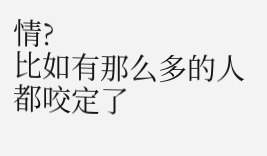情?
比如有那么多的人都咬定了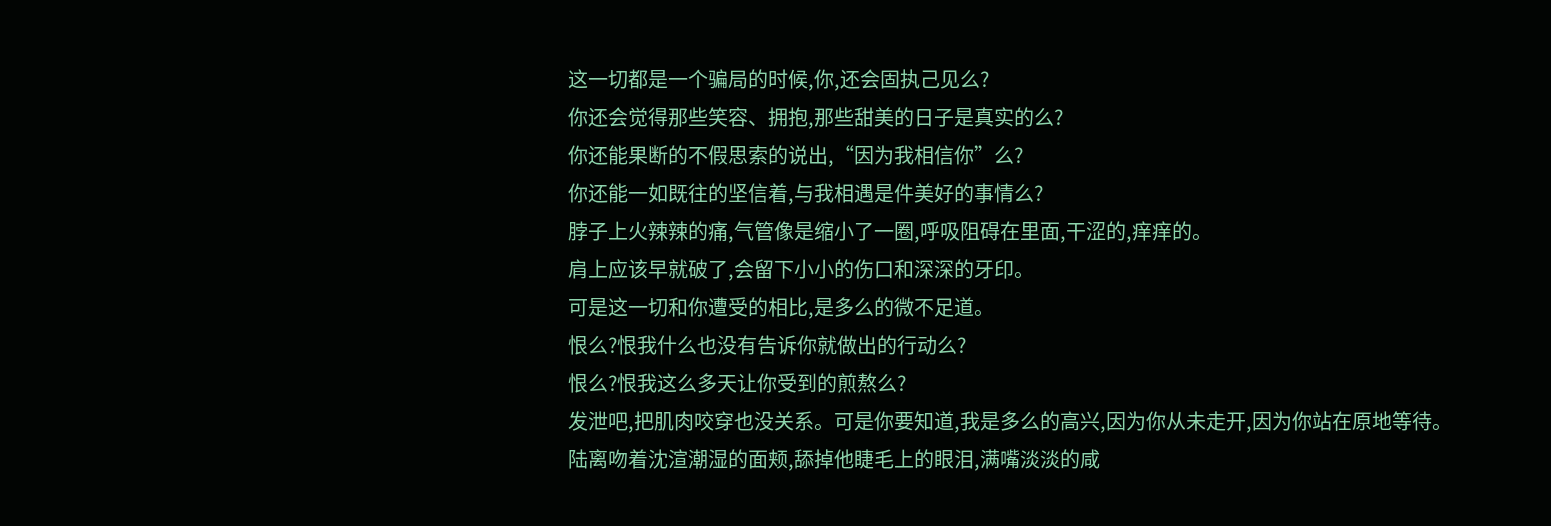这一切都是一个骗局的时候,你,还会固执己见么?
你还会觉得那些笑容、拥抱,那些甜美的日子是真实的么?
你还能果断的不假思索的说出,“因为我相信你”么?
你还能一如既往的坚信着,与我相遇是件美好的事情么?
脖子上火辣辣的痛,气管像是缩小了一圈,呼吸阻碍在里面,干涩的,痒痒的。
肩上应该早就破了,会留下小小的伤口和深深的牙印。
可是这一切和你遭受的相比,是多么的微不足道。
恨么?恨我什么也没有告诉你就做出的行动么?
恨么?恨我这么多天让你受到的煎熬么?
发泄吧,把肌肉咬穿也没关系。可是你要知道,我是多么的高兴,因为你从未走开,因为你站在原地等待。
陆离吻着沈渲潮湿的面颊,舔掉他睫毛上的眼泪,满嘴淡淡的咸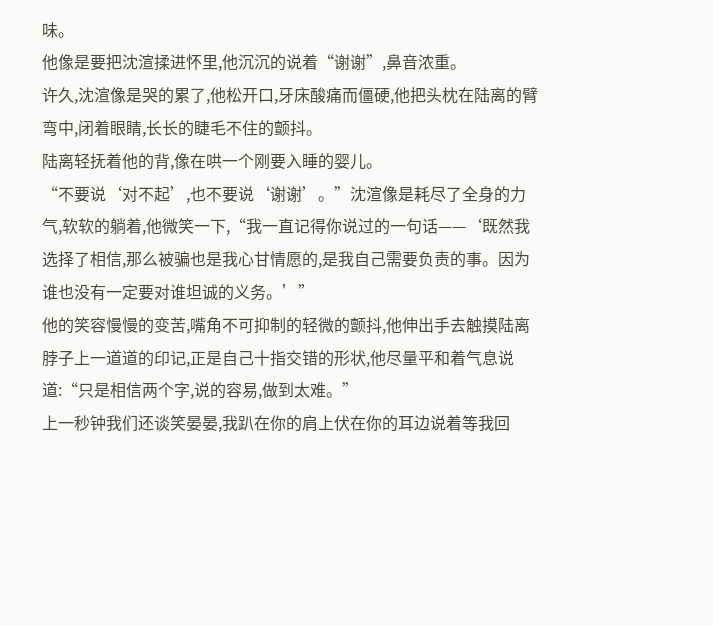味。
他像是要把沈渲揉进怀里,他沉沉的说着“谢谢”,鼻音浓重。
许久,沈渲像是哭的累了,他松开口,牙床酸痛而僵硬,他把头枕在陆离的臂弯中,闭着眼睛,长长的睫毛不住的颤抖。
陆离轻抚着他的背,像在哄一个刚要入睡的婴儿。
“不要说‘对不起’,也不要说‘谢谢’。”沈渲像是耗尽了全身的力气,软软的躺着,他微笑一下,“我一直记得你说过的一句话——‘既然我选择了相信,那么被骗也是我心甘情愿的,是我自己需要负责的事。因为谁也没有一定要对谁坦诚的义务。’”
他的笑容慢慢的变苦,嘴角不可抑制的轻微的颤抖,他伸出手去触摸陆离脖子上一道道的印记,正是自己十指交错的形状,他尽量平和着气息说道:“只是相信两个字,说的容易,做到太难。”
上一秒钟我们还谈笑晏晏,我趴在你的肩上伏在你的耳边说着等我回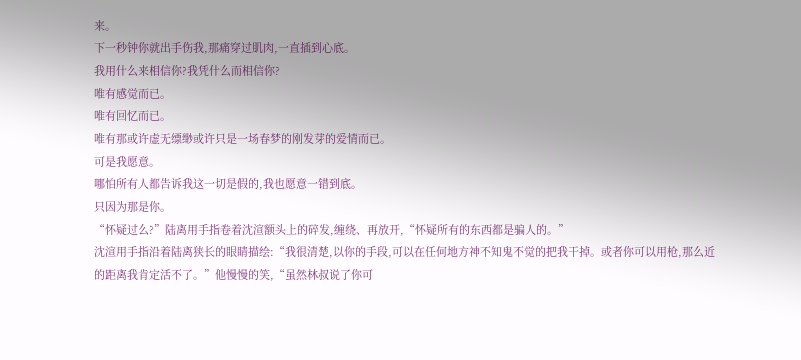来。
下一秒钟你就出手伤我,那痛穿过肌肉,一直插到心底。
我用什么来相信你?我凭什么而相信你?
唯有感觉而已。
唯有回忆而已。
唯有那或许虚无缥缈或许只是一场春梦的刚发芽的爱情而已。
可是我愿意。
哪怕所有人都告诉我这一切是假的,我也愿意一错到底。
只因为那是你。
“怀疑过么?”陆离用手指卷着沈渲额头上的碎发,缠绕、再放开,“怀疑所有的东西都是骗人的。”
沈渲用手指沿着陆离狭长的眼睛描绘:“我很清楚,以你的手段,可以在任何地方神不知鬼不觉的把我干掉。或者你可以用枪,那么近的距离我肯定活不了。”他慢慢的笑,“虽然林叔说了你可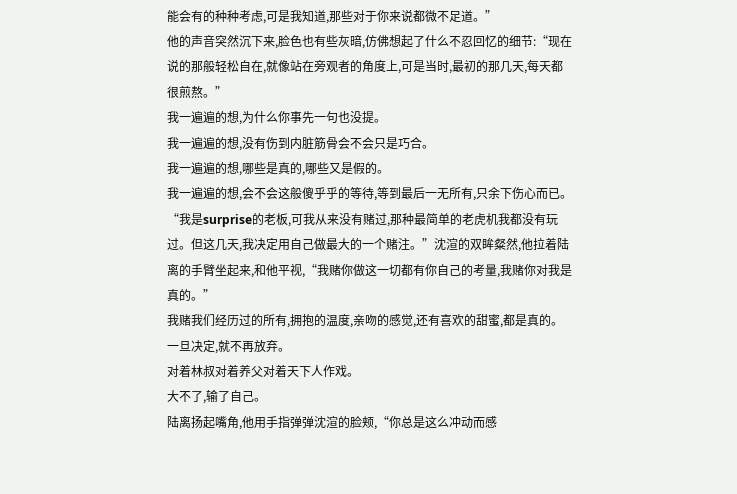能会有的种种考虑,可是我知道,那些对于你来说都微不足道。”
他的声音突然沉下来,脸色也有些灰暗,仿佛想起了什么不忍回忆的细节:“现在说的那般轻松自在,就像站在旁观者的角度上,可是当时,最初的那几天,每天都很煎熬。”
我一遍遍的想,为什么你事先一句也没提。
我一遍遍的想,没有伤到内脏筋骨会不会只是巧合。
我一遍遍的想,哪些是真的,哪些又是假的。
我一遍遍的想,会不会这般傻乎乎的等待,等到最后一无所有,只余下伤心而已。
“我是surprise的老板,可我从来没有赌过,那种最简单的老虎机我都没有玩过。但这几天,我决定用自己做最大的一个赌注。”沈渲的双眸粲然,他拉着陆离的手臂坐起来,和他平视,“我赌你做这一切都有你自己的考量,我赌你对我是真的。”
我赌我们经历过的所有,拥抱的温度,亲吻的感觉,还有喜欢的甜蜜,都是真的。
一旦决定,就不再放弃。
对着林叔对着养父对着天下人作戏。
大不了,输了自己。
陆离扬起嘴角,他用手指弹弹沈渲的脸颊,“你总是这么冲动而感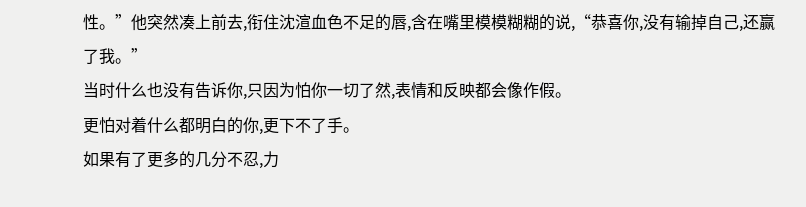性。”他突然凑上前去,衔住沈渲血色不足的唇,含在嘴里模模糊糊的说,“恭喜你,没有输掉自己,还赢了我。”
当时什么也没有告诉你,只因为怕你一切了然,表情和反映都会像作假。
更怕对着什么都明白的你,更下不了手。
如果有了更多的几分不忍,力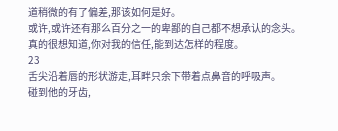道稍微的有了偏差,那该如何是好。
或许,或许还有那么百分之一的卑鄙的自己都不想承认的念头。
真的很想知道,你对我的信任,能到达怎样的程度。
23
舌尖沿着唇的形状游走,耳畔只余下带着点鼻音的呼吸声。
碰到他的牙齿,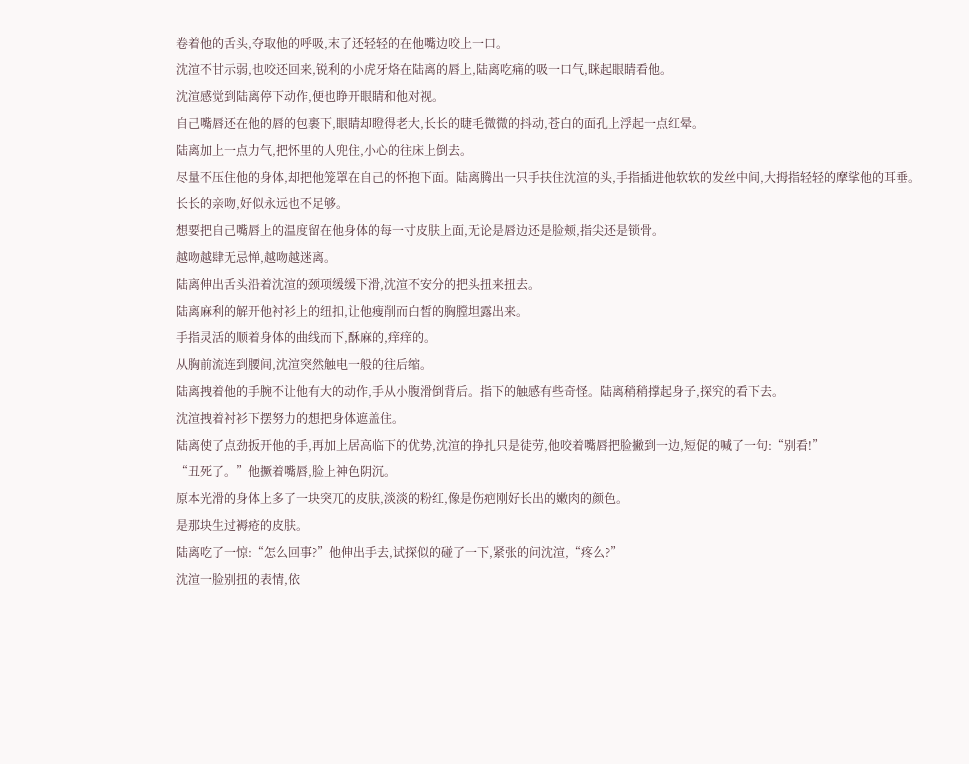卷着他的舌头,夺取他的呼吸,末了还轻轻的在他嘴边咬上一口。
沈渲不甘示弱,也咬还回来,锐利的小虎牙烙在陆离的唇上,陆离吃痛的吸一口气,眯起眼睛看他。
沈渲感觉到陆离停下动作,便也睁开眼睛和他对视。
自己嘴唇还在他的唇的包裹下,眼睛却瞪得老大,长长的睫毛微微的抖动,苍白的面孔上浮起一点红晕。
陆离加上一点力气,把怀里的人兜住,小心的往床上倒去。
尽量不压住他的身体,却把他笼罩在自己的怀抱下面。陆离腾出一只手扶住沈渲的头,手指插进他软软的发丝中间,大拇指轻轻的摩挲他的耳垂。
长长的亲吻,好似永远也不足够。
想要把自己嘴唇上的温度留在他身体的每一寸皮肤上面,无论是唇边还是脸颊,指尖还是锁骨。
越吻越肆无忌惮,越吻越迷离。
陆离伸出舌头沿着沈渲的颈项缓缓下滑,沈渲不安分的把头扭来扭去。
陆离麻利的解开他衬衫上的纽扣,让他瘦削而白皙的胸膛坦露出来。
手指灵活的顺着身体的曲线而下,酥麻的,痒痒的。
从胸前流连到腰间,沈渲突然触电一般的往后缩。
陆离拽着他的手腕不让他有大的动作,手从小腹滑倒背后。指下的触感有些奇怪。陆离稍稍撑起身子,探究的看下去。
沈渲拽着衬衫下摆努力的想把身体遮盖住。
陆离使了点劲扳开他的手,再加上居高临下的优势,沈渲的挣扎只是徒劳,他咬着嘴唇把脸撇到一边,短促的喊了一句:“别看!”
“丑死了。”他撅着嘴唇,脸上神色阴沉。
原本光滑的身体上多了一块突兀的皮肤,淡淡的粉红,像是伤疤刚好长出的嫩肉的颜色。
是那块生过褥疮的皮肤。
陆离吃了一惊:“怎么回事?”他伸出手去,试探似的碰了一下,紧张的问沈渲,“疼么?”
沈渲一脸别扭的表情,依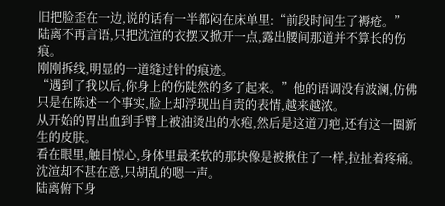旧把脸歪在一边,说的话有一半都闷在床单里:“前段时间生了褥疮。”
陆离不再言语,只把沈渲的衣摆又掀开一点,露出腰间那道并不算长的伤痕。
刚刚拆线,明显的一道缝过针的痕迹。
“遇到了我以后,你身上的伤陡然的多了起来。”他的语调没有波澜,仿佛只是在陈述一个事实,脸上却浮现出自责的表情,越来越浓。
从开始的胃出血到手臂上被油烫出的水疱,然后是这道刀疤,还有这一圈新生的皮肤。
看在眼里,触目惊心,身体里最柔软的那块像是被揪住了一样,拉扯着疼痛。
沈渲却不甚在意,只胡乱的嗯一声。
陆离俯下身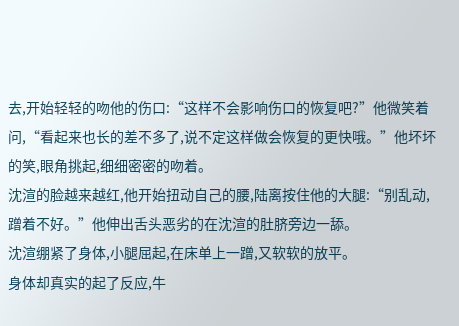去,开始轻轻的吻他的伤口:“这样不会影响伤口的恢复吧?”他微笑着问,“看起来也长的差不多了,说不定这样做会恢复的更快哦。”他坏坏的笑,眼角挑起,细细密密的吻着。
沈渲的脸越来越红,他开始扭动自己的腰,陆离按住他的大腿:“别乱动,蹭着不好。”他伸出舌头恶劣的在沈渲的肚脐旁边一舔。
沈渲绷紧了身体,小腿屈起,在床单上一蹭,又软软的放平。
身体却真实的起了反应,牛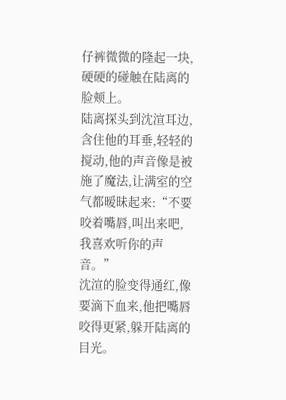仔裤微微的隆起一块,硬硬的碰触在陆离的脸颊上。
陆离探头到沈渲耳边,含住他的耳垂,轻轻的搅动,他的声音像是被施了魔法,让满室的空气都暧昧起来:“不要咬着嘴唇,叫出来吧,我喜欢听你的声音。”
沈渲的脸变得通红,像要滴下血来,他把嘴唇咬得更紧,躲开陆离的目光。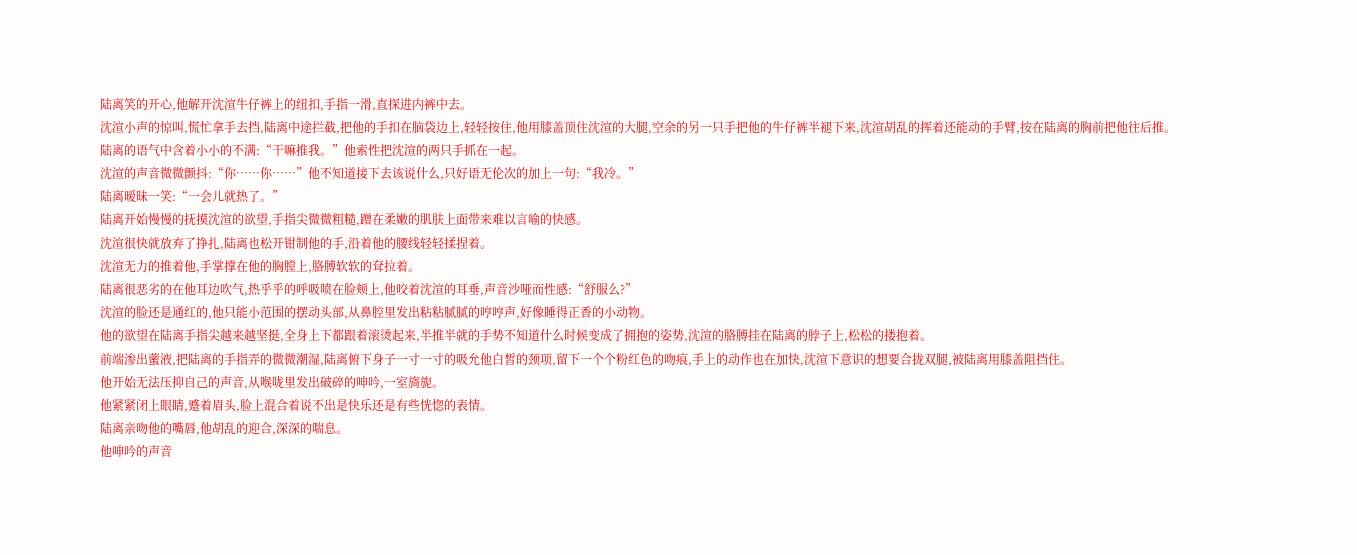陆离笑的开心,他解开沈渲牛仔裤上的纽扣,手指一滑,直探进内裤中去。
沈渲小声的惊叫,慌忙拿手去挡,陆离中途拦截,把他的手扣在脑袋边上,轻轻按住,他用膝盖顶住沈渲的大腿,空余的另一只手把他的牛仔裤半褪下来,沈渲胡乱的挥着还能动的手臂,按在陆离的胸前把他往后推。
陆离的语气中含着小小的不满:“干嘛推我。”他索性把沈渲的两只手抓在一起。
沈渲的声音微微颤抖:“你……你……”他不知道接下去该说什么,只好语无伦次的加上一句:“我冷。”
陆离暧昧一笑:“一会儿就热了。”
陆离开始慢慢的抚摸沈渲的欲望,手指尖微微粗糙,蹭在柔嫩的肌肤上面带来难以言喻的快感。
沈渲很快就放弃了挣扎,陆离也松开钳制他的手,沿着他的腰线轻轻揉捏着。
沈渲无力的推着他,手掌撑在他的胸膛上,胳膊软软的耷拉着。
陆离很恶劣的在他耳边吹气,热乎乎的呼吸喷在脸颊上,他咬着沈渲的耳垂,声音沙哑而性感:“舒服么?”
沈渲的脸还是通红的,他只能小范围的摆动头部,从鼻腔里发出粘粘腻腻的哼哼声,好像睡得正香的小动物。
他的欲望在陆离手指尖越来越坚挺,全身上下都跟着滚烫起来,半推半就的手势不知道什么时候变成了拥抱的姿势,沈渲的胳膊挂在陆离的脖子上,松松的搂抱着。
前端渗出藌液,把陆离的手指弄的微微潮湿,陆离俯下身子一寸一寸的吸允他白皙的颈项,留下一个个粉红色的吻痕,手上的动作也在加快,沈渲下意识的想要合拢双腿,被陆离用膝盖阻挡住。
他开始无法压抑自己的声音,从喉咙里发出破碎的呻吟,一室旖旎。
他紧紧闭上眼睛,蹙着眉头,脸上混合着说不出是快乐还是有些恍惚的表情。
陆离亲吻他的嘴唇,他胡乱的迎合,深深的喘息。
他呻吟的声音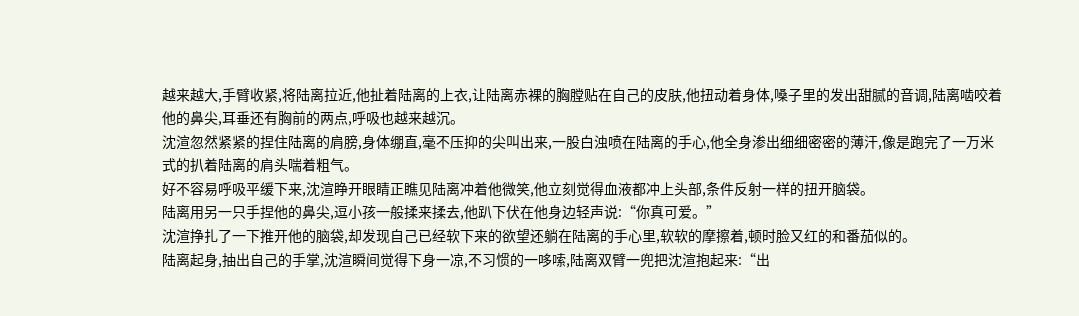越来越大,手臂收紧,将陆离拉近,他扯着陆离的上衣,让陆离赤裸的胸膛贴在自己的皮肤,他扭动着身体,嗓子里的发出甜腻的音调,陆离啮咬着他的鼻尖,耳垂还有胸前的两点,呼吸也越来越沉。
沈渲忽然紧紧的捏住陆离的肩膀,身体绷直,毫不压抑的尖叫出来,一股白浊喷在陆离的手心,他全身渗出细细密密的薄汗,像是跑完了一万米式的扒着陆离的肩头喘着粗气。
好不容易呼吸平缓下来,沈渲睁开眼睛正瞧见陆离冲着他微笑,他立刻觉得血液都冲上头部,条件反射一样的扭开脑袋。
陆离用另一只手捏他的鼻尖,逗小孩一般揉来揉去,他趴下伏在他身边轻声说:“你真可爱。”
沈渲挣扎了一下推开他的脑袋,却发现自己已经软下来的欲望还躺在陆离的手心里,软软的摩擦着,顿时脸又红的和番茄似的。
陆离起身,抽出自己的手掌,沈渲瞬间觉得下身一凉,不习惯的一哆嗦,陆离双臂一兜把沈渲抱起来:“出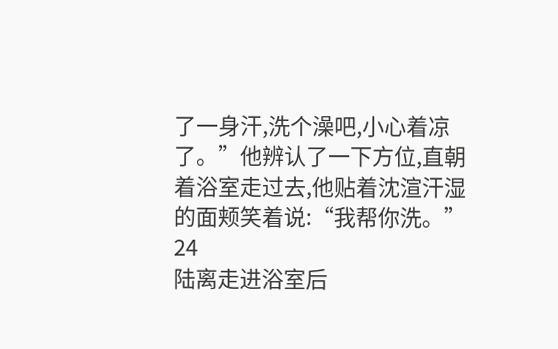了一身汗,洗个澡吧,小心着凉了。”他辨认了一下方位,直朝着浴室走过去,他贴着沈渲汗湿的面颊笑着说:“我帮你洗。”
24
陆离走进浴室后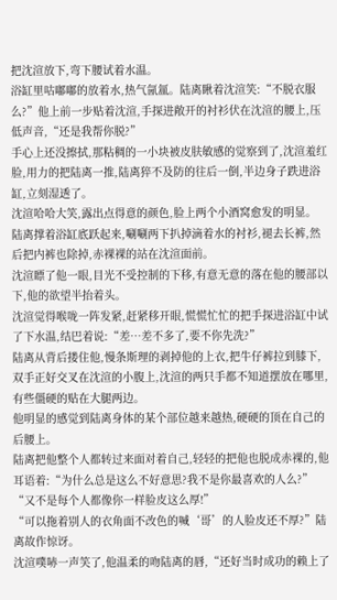把沈渲放下,弯下腰试着水温。
浴缸里咕嘟嘟的放着水,热气氤氲。陆离瞅着沈渲笑:“不脱衣服么?”他上前一步贴着沈渲,手探进敞开的衬衫伏在沈渲的腰上,压低声音,“还是我帮你脱?”
手心上还没擦拭,那粘稠的一小块被皮肤敏感的觉察到了,沈渲羞红脸,用力的把陆离一推,陆离猝不及防的往后一倒,半边身子跌进浴缸,立刻湿透了。
沈渲哈哈大笑,露出点得意的颜色,脸上两个小酒窝愈发的明显。
陆离撑着浴缸底跃起来,唰唰两下扒掉滴着水的衬衫,褪去长裤,然后把内裤也除掉,赤裸裸的站在沈渲面前。
沈渲瞟了他一眼,目光不受控制的下移,有意无意的落在他的腰部以下,他的欲望半抬着头。
沈渲觉得喉咙一阵发紧,赶紧移开眼,慌慌忙忙的把手探进浴缸中试了下水温,结巴着说:“差…差不多了,要不你先洗?”
陆离从背后搂住他,慢条斯理的剥掉他的上衣,把牛仔裤拉到膝下,双手正好交叉在沈渲的小腹上,沈渲的两只手都不知道摆放在哪里,有些僵硬的贴在大腿两边。
他明显的感觉到陆离身体的某个部位越来越热,硬硬的顶在自己的后腰上。
陆离把他整个人都转过来面对着自己,轻轻的把他也脱成赤裸的,他耳语着:“为什么总是这么不好意思?我不是你最喜欢的人么?”
“又不是每个人都像你一样脸皮这么厚!”
“可以拖着别人的衣角面不改色的喊‘哥’的人脸皮还不厚?”陆离故作惊讶。
沈渲噗哧一声笑了,他温柔的吻陆离的唇,“还好当时成功的赖上了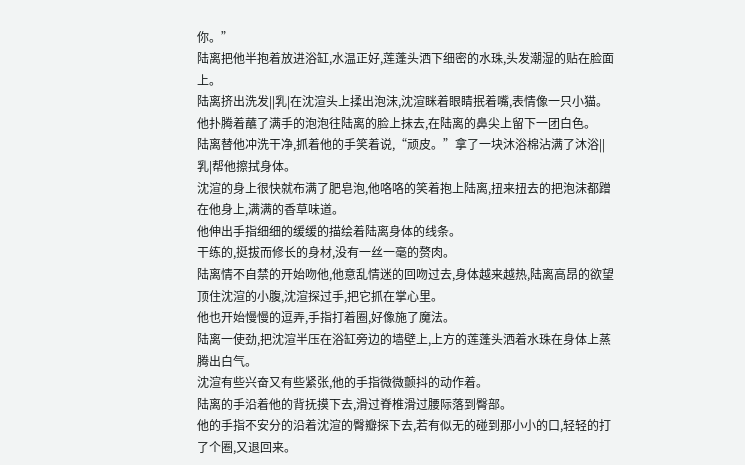你。”
陆离把他半抱着放进浴缸,水温正好,莲蓬头洒下细密的水珠,头发潮湿的贴在脸面上。
陆离挤出洗发||乳|在沈渲头上揉出泡沫,沈渲眯着眼睛抿着嘴,表情像一只小猫。他扑腾着蘸了满手的泡泡往陆离的脸上抹去,在陆离的鼻尖上留下一团白色。
陆离替他冲洗干净,抓着他的手笑着说,“顽皮。”拿了一块沐浴棉沾满了沐浴||乳|帮他擦拭身体。
沈渲的身上很快就布满了肥皂泡,他咯咯的笑着抱上陆离,扭来扭去的把泡沫都蹭在他身上,满满的香草味道。
他伸出手指细细的缓缓的描绘着陆离身体的线条。
干练的,挺拔而修长的身材,没有一丝一毫的赘肉。
陆离情不自禁的开始吻他,他意乱情迷的回吻过去,身体越来越热,陆离高昂的欲望顶住沈渲的小腹,沈渲探过手,把它抓在掌心里。
他也开始慢慢的逗弄,手指打着圈,好像施了魔法。
陆离一使劲,把沈渲半压在浴缸旁边的墙壁上,上方的莲蓬头洒着水珠在身体上蒸腾出白气。
沈渲有些兴奋又有些紧张,他的手指微微颤抖的动作着。
陆离的手沿着他的背抚摸下去,滑过脊椎滑过腰际落到臀部。
他的手指不安分的沿着沈渲的臀瓣探下去,若有似无的碰到那小小的口,轻轻的打了个圈,又退回来。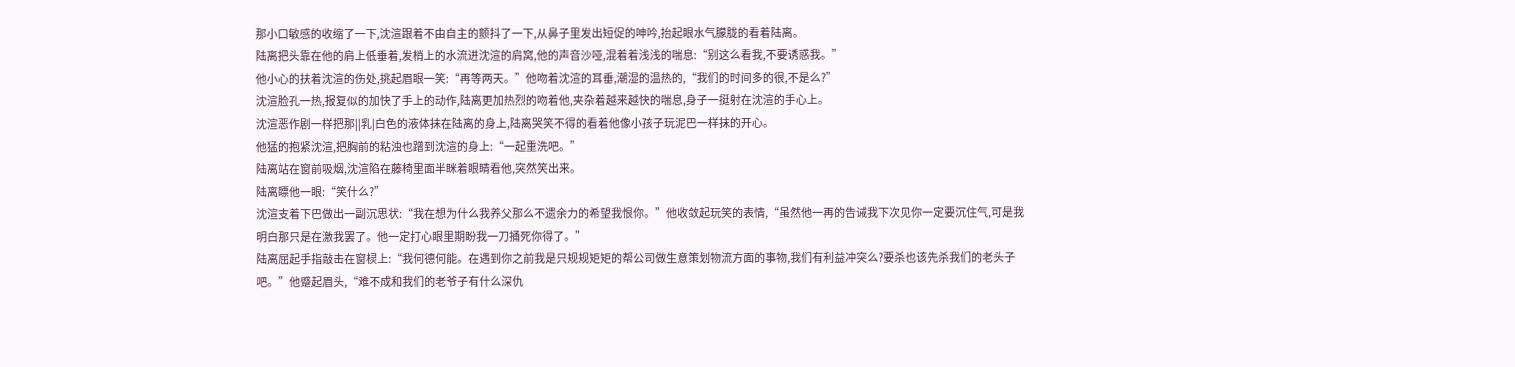那小口敏感的收缩了一下,沈渲跟着不由自主的颤抖了一下,从鼻子里发出短促的呻吟,抬起眼水气朦胧的看着陆离。
陆离把头靠在他的肩上低垂着,发梢上的水流进沈渲的肩窝,他的声音沙哑,混着着浅浅的喘息:“别这么看我,不要诱惑我。”
他小心的扶着沈渲的伤处,挑起眉眼一笑:“再等两天。”他吻着沈渲的耳垂,潮湿的温热的,“我们的时间多的很,不是么?”
沈渲脸孔一热,报复似的加快了手上的动作,陆离更加热烈的吻着他,夹杂着越来越快的喘息,身子一挺射在沈渲的手心上。
沈渲恶作剧一样把那||乳|白色的液体抹在陆离的身上,陆离哭笑不得的看着他像小孩子玩泥巴一样抹的开心。
他猛的抱紧沈渲,把胸前的粘浊也蹭到沈渲的身上:“一起重洗吧。”
陆离站在窗前吸烟,沈渲陷在藤椅里面半眯着眼睛看他,突然笑出来。
陆离瞟他一眼:“笑什么?”
沈渲支着下巴做出一副沉思状:“我在想为什么我养父那么不遗余力的希望我恨你。”他收敛起玩笑的表情,“虽然他一再的告诫我下次见你一定要沉住气,可是我明白那只是在激我罢了。他一定打心眼里期盼我一刀捅死你得了。”
陆离屈起手指敲击在窗棂上:“我何德何能。在遇到你之前我是只规规矩矩的帮公司做生意策划物流方面的事物,我们有利益冲突么?要杀也该先杀我们的老头子吧。”他蹙起眉头,“难不成和我们的老爷子有什么深仇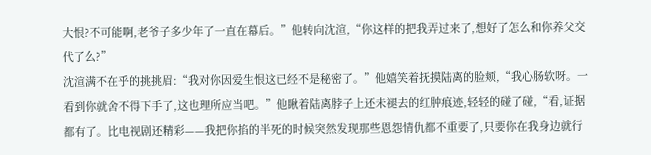大恨?不可能啊,老爷子多少年了一直在幕后。”他转向沈渲,“你这样的把我弄过来了,想好了怎么和你养父交代了么?”
沈渲满不在乎的挑挑眉:“我对你因爱生恨这已经不是秘密了。”他嬉笑着抚摸陆离的脸颊,“我心肠软呀。一看到你就舍不得下手了,这也理所应当吧。”他瞅着陆离脖子上还未褪去的红肿痕迹,轻轻的碰了碰,“看,证据都有了。比电视剧还精彩——我把你掐的半死的时候突然发现那些恩怨情仇都不重要了,只要你在我身边就行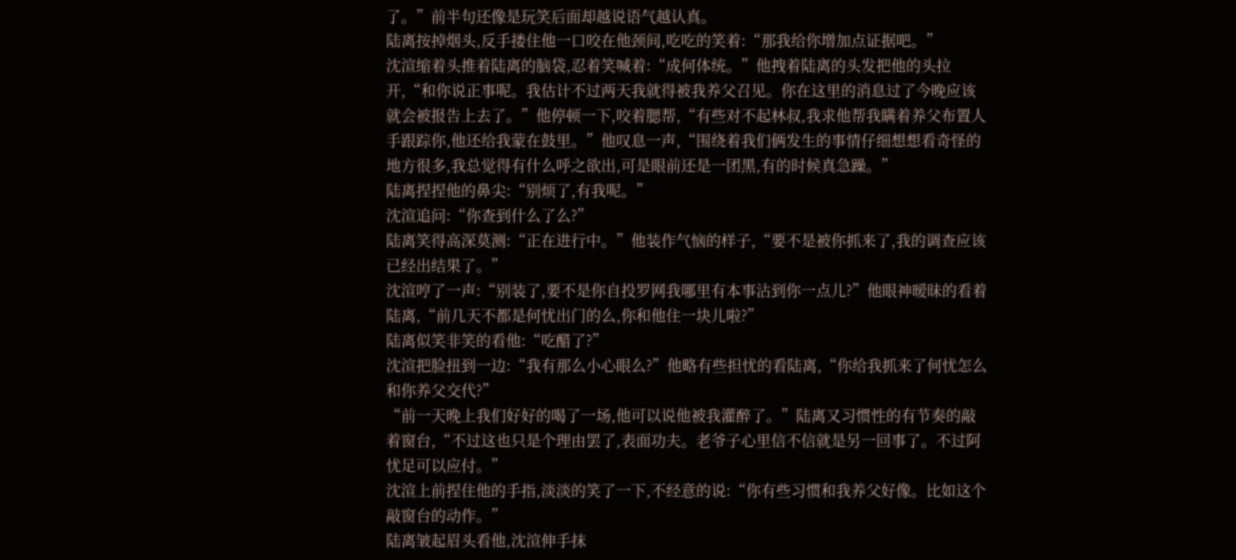了。”前半句还像是玩笑后面却越说语气越认真。
陆离按掉烟头,反手搂住他一口咬在他颈间,吃吃的笑着:“那我给你增加点证据吧。”
沈渲缩着头推着陆离的脑袋,忍着笑喊着:“成何体统。”他拽着陆离的头发把他的头拉开,“和你说正事呢。我估计不过两天我就得被我养父召见。你在这里的消息过了今晚应该就会被报告上去了。”他停顿一下,咬着腮帮,“有些对不起林叔,我求他帮我瞒着养父布置人手跟踪你,他还给我蒙在鼓里。”他叹息一声,“围绕着我们俩发生的事情仔细想想看奇怪的地方很多,我总觉得有什么呼之欲出,可是眼前还是一团黑,有的时候真急躁。”
陆离捏捏他的鼻尖:“别烦了,有我呢。”
沈渲追问:“你查到什么了么?”
陆离笑得高深莫测:“正在进行中。”他装作气恼的样子,“要不是被你抓来了,我的调查应该已经出结果了。”
沈渲哼了一声:“别装了,要不是你自投罗网我哪里有本事沾到你一点儿?”他眼神暧昧的看着陆离,“前几天不都是何忧出门的么,你和他住一块儿啦?”
陆离似笑非笑的看他:“吃醋了?”
沈渲把脸扭到一边:“我有那么小心眼么?”他略有些担忧的看陆离,“你给我抓来了何忧怎么和你养父交代?”
“前一天晚上我们好好的喝了一场,他可以说他被我灌醉了。”陆离又习惯性的有节奏的敲着窗台,“不过这也只是个理由罢了,表面功夫。老爷子心里信不信就是另一回事了。不过阿忧足可以应付。”
沈渲上前捏住他的手指,淡淡的笑了一下,不经意的说:“你有些习惯和我养父好像。比如这个敲窗台的动作。”
陆离皱起眉头看他,沈渲伸手抹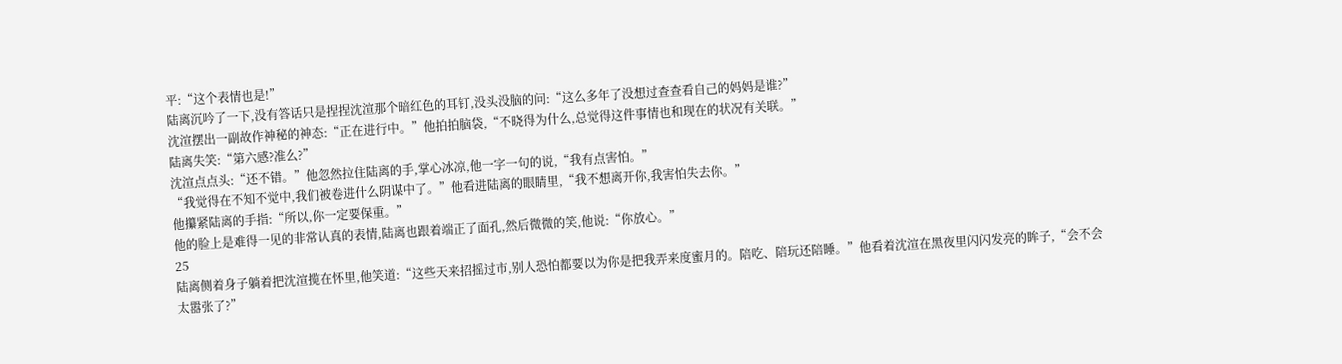平:“这个表情也是!”
陆离沉吟了一下,没有答话只是捏捏沈渲那个暗红色的耳钉,没头没脑的问:“这么多年了没想过查查看自己的妈妈是谁?”
沈渲摆出一副故作神秘的神态:“正在进行中。”他拍拍脑袋,“不晓得为什么,总觉得这件事情也和现在的状况有关联。”
陆离失笑:“第六感?准么?”
沈渲点点头:“还不错。”他忽然拉住陆离的手,掌心冰凉,他一字一句的说,“我有点害怕。”
“我觉得在不知不觉中,我们被卷进什么阴谋中了。”他看进陆离的眼睛里,“我不想离开你,我害怕失去你。”
他攥紧陆离的手指:“所以,你一定要保重。”
他的脸上是难得一见的非常认真的表情,陆离也跟着端正了面孔,然后微微的笑,他说:“你放心。”
25
陆离侧着身子躺着把沈渲揽在怀里,他笑道:“这些天来招摇过市,别人恐怕都要以为你是把我弄来度蜜月的。陪吃、陪玩还陪睡。”他看着沈渲在黑夜里闪闪发亮的眸子,“会不会太嚣张了?”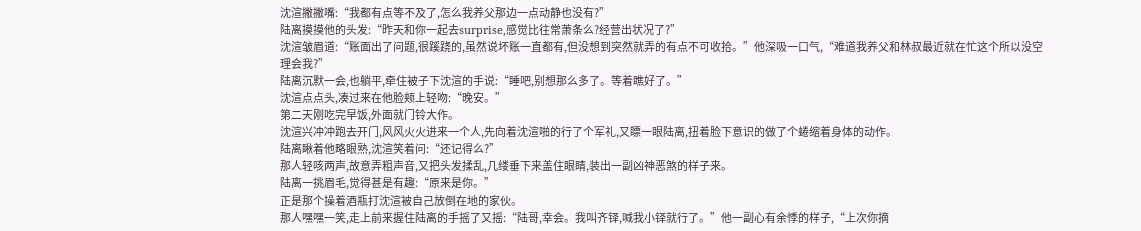沈渲撇撇嘴:“我都有点等不及了,怎么我养父那边一点动静也没有?”
陆离摸摸他的头发:“昨天和你一起去surprise,感觉比往常萧条么?经营出状况了?”
沈渲皱眉道:“账面出了问题,很蹊跷的,虽然说坏账一直都有,但没想到突然就弄的有点不可收拾。”他深吸一口气,“难道我养父和林叔最近就在忙这个所以没空理会我?”
陆离沉默一会,也躺平,牵住被子下沈渲的手说:“睡吧,别想那么多了。等着瞧好了。”
沈渲点点头,凑过来在他脸颊上轻吻:“晚安。”
第二天刚吃完早饭,外面就门铃大作。
沈渲兴冲冲跑去开门,风风火火进来一个人,先向着沈渲啪的行了个军礼,又瞟一眼陆离,扭着脸下意识的做了个蜷缩着身体的动作。
陆离瞅着他略眼熟,沈渲笑着问:“还记得么?”
那人轻咳两声,故意弄粗声音,又把头发揉乱,几缕垂下来盖住眼睛,装出一副凶神恶煞的样子来。
陆离一挑眉毛,觉得甚是有趣:“原来是你。”
正是那个操着酒瓶打沈渲被自己放倒在地的家伙。
那人嘿嘿一笑,走上前来握住陆离的手摇了又摇:“陆哥,幸会。我叫齐铎,喊我小铎就行了。”他一副心有余悸的样子,“上次你摘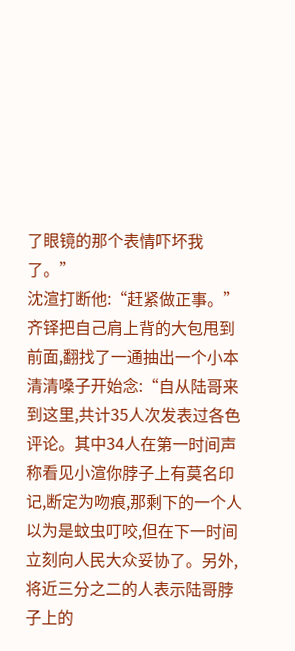了眼镜的那个表情吓坏我了。”
沈渲打断他:“赶紧做正事。”
齐铎把自己肩上背的大包甩到前面,翻找了一通抽出一个小本清清嗓子开始念:“自从陆哥来到这里,共计35人次发表过各色评论。其中34人在第一时间声称看见小渲你脖子上有莫名印记,断定为吻痕,那剩下的一个人以为是蚊虫叮咬,但在下一时间立刻向人民大众妥协了。另外,将近三分之二的人表示陆哥脖子上的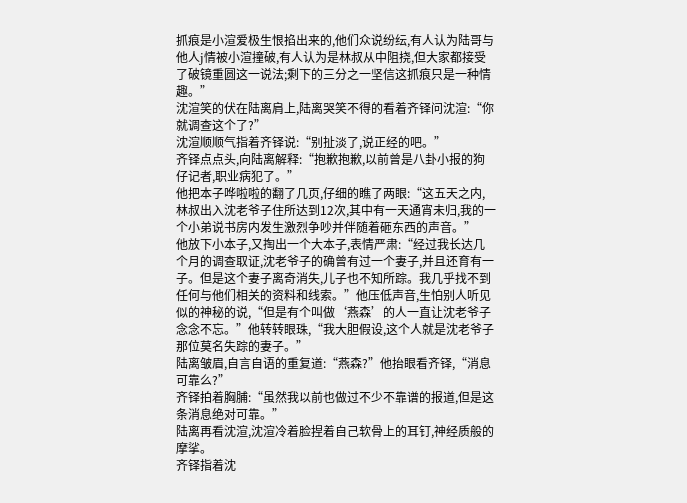抓痕是小渲爱极生恨掐出来的,他们众说纷纭,有人认为陆哥与他人j情被小渲撞破,有人认为是林叔从中阻挠,但大家都接受了破镜重圆这一说法;剩下的三分之一坚信这抓痕只是一种情趣。”
沈渲笑的伏在陆离肩上,陆离哭笑不得的看着齐铎问沈渲:“你就调查这个了?”
沈渲顺顺气指着齐铎说:“别扯淡了,说正经的吧。”
齐铎点点头,向陆离解释:“抱歉抱歉,以前曾是八卦小报的狗仔记者,职业病犯了。”
他把本子哗啦啦的翻了几页,仔细的瞧了两眼:“这五天之内,林叔出入沈老爷子住所达到12次,其中有一天通宵未归,我的一个小弟说书房内发生激烈争吵并伴随着砸东西的声音。”
他放下小本子,又掏出一个大本子,表情严肃:“经过我长达几个月的调查取证,沈老爷子的确曾有过一个妻子,并且还育有一子。但是这个妻子离奇消失,儿子也不知所踪。我几乎找不到任何与他们相关的资料和线索。”他压低声音,生怕别人听见似的神秘的说,“但是有个叫做‘燕森’的人一直让沈老爷子念念不忘。”他转转眼珠,“我大胆假设,这个人就是沈老爷子那位莫名失踪的妻子。”
陆离皱眉,自言自语的重复道:“燕森?”他抬眼看齐铎,“消息可靠么?”
齐铎拍着胸脯:“虽然我以前也做过不少不靠谱的报道,但是这条消息绝对可靠。”
陆离再看沈渲,沈渲冷着脸捏着自己软骨上的耳钉,神经质般的摩挲。
齐铎指着沈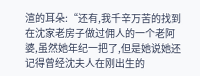渲的耳朵:“还有,我千辛万苦的找到在沈家老房子做过佣人的一个老阿婆,虽然她年纪一把了,但是她说她还记得曾经沈夫人在刚出生的